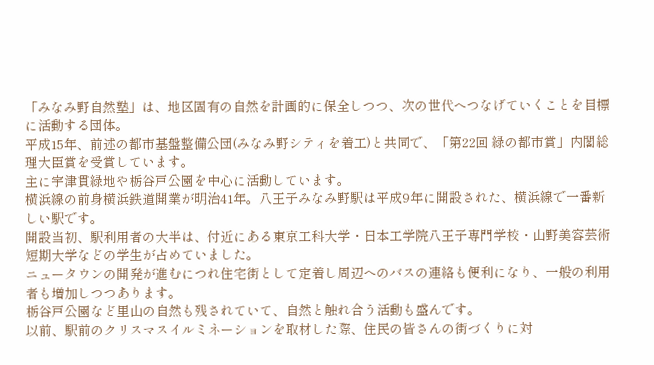「みなみ野自然塾」は、地区固有の自然を計画的に保全しつつ、次の世代へつなげていくことを目標に活動する団体。
平成15年、前述の都市基盤整備公団(みなみ野シティを着工)と共同で、「第22回 緑の都市賞」内閣総理大臣賞を受賞しています。
主に宇津貫緑地や栃谷戸公園を中心に活動しています。
横浜線の前身横浜鉄道開業が明治41年。八王子みなみ野駅は平成9年に開設された、横浜線で一番新しい駅です。
開設当初、駅利用者の大半は、付近にある東京工科大学・日本工学院八王子専門学校・山野美容芸術短期大学などの学生が占めていました。
ニュータウンの開発が進むにつれ住宅街として定着し周辺へのバスの連絡も便利になり、一般の利用者も増加しつつあります。
栃谷戸公園など里山の自然も残されていて、自然と触れ合う活動も盛んです。
以前、駅前のクリスマスイルミネーションを取材した際、住民の皆さんの街づくりに対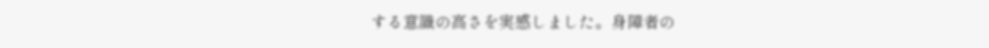する意識の高さを実感しました。身障者の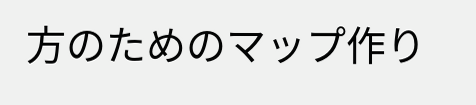方のためのマップ作り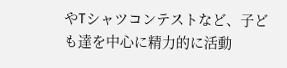やTシャツコンテストなど、子ども達を中心に精力的に活動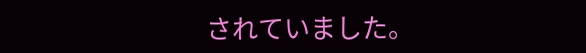されていました。